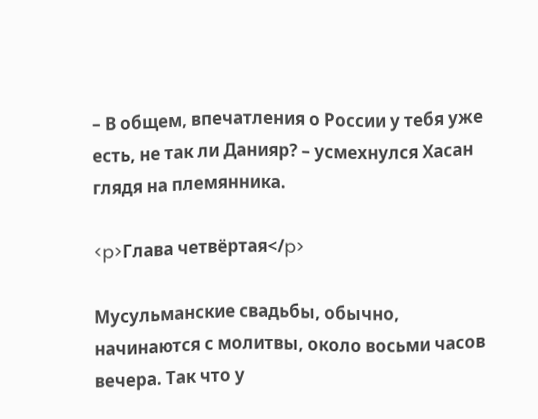– В общем, впечатления о России у тебя уже есть, не так ли Данияр? – усмехнулся Хасан глядя на племянника.

<p>Глава четвёртая</p>

Мусульманские свадьбы, обычно, начинаются с молитвы, около восьми часов вечера. Так что у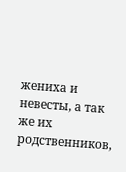жениха и невесты, а так же их родственников,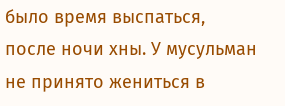было время выспаться, после ночи хны. У мусульман не принято жениться в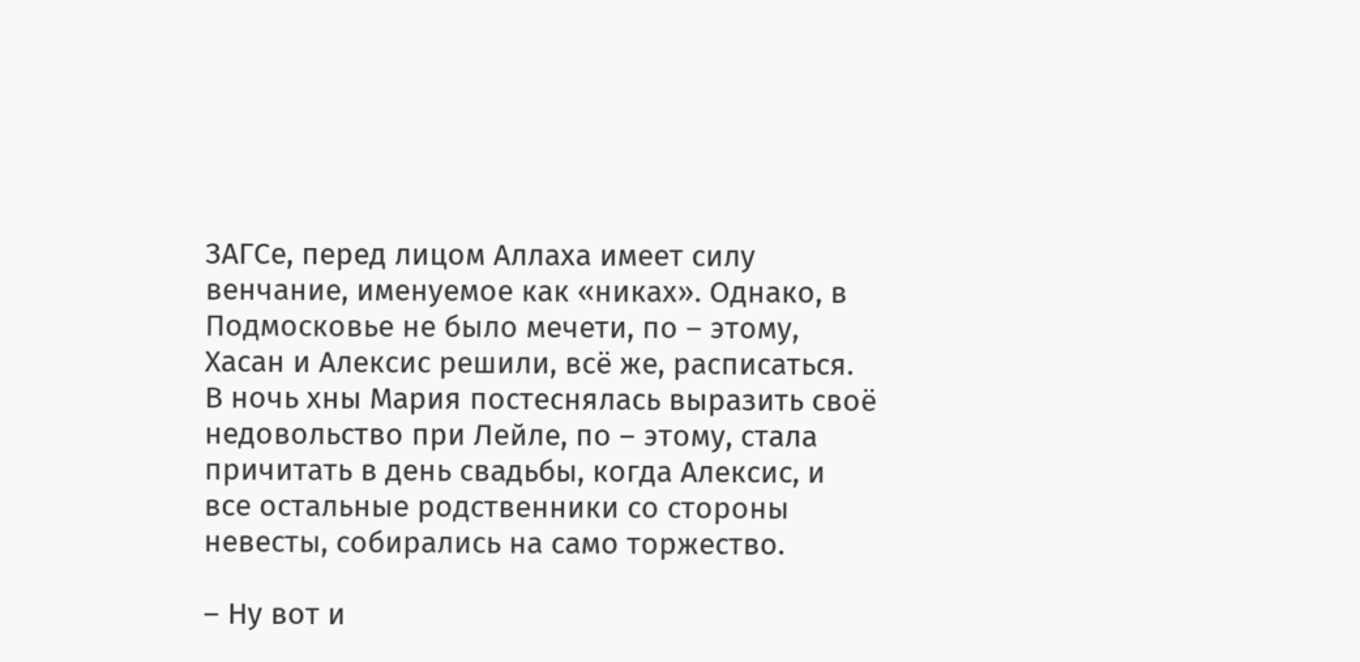ЗАГСе, перед лицом Аллаха имеет силу венчание, именуемое как «никах». Однако, в Подмосковье не было мечети, по – этому, Хасан и Алексис решили, всё же, расписаться. В ночь хны Мария постеснялась выразить своё недовольство при Лейле, по – этому, стала причитать в день свадьбы, когда Алексис, и все остальные родственники со стороны невесты, собирались на само торжество.

– Ну вот и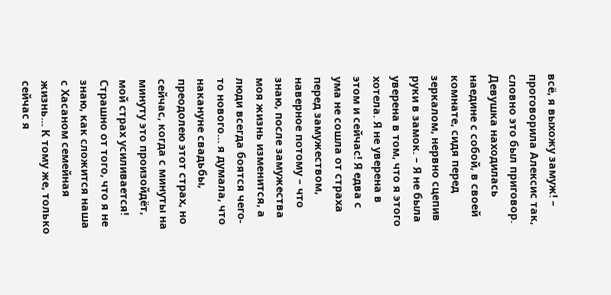всё, я выхожу замуж! – проговорила Алексис так, словно это был приговор. Девушка находилась наедине с собой, в своей комнате, сидя перед зеркалом, нервно сцепив руки в замок. – Я не была уверена в том, что я этого хотела. Я не уверена в этом и сейчас! Я едва с ума не сошла от страха перед замужеством, наверное потому – что знаю, после замужества моя жизнь изменится, а люди всегда боятся чего-то нового… я думала, что накануне свадьбы, преодолею этот страх, но сейчас, когда с минуты на минуту это произойдёт, мой страх усиливается! Страшно от того, что я не знаю, как сложится наша с Хасаном семейная жизнь… К тому же, только сейчас я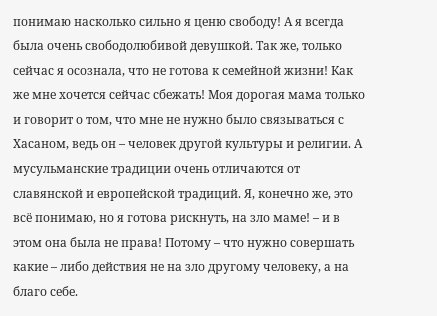понимаю насколько сильно я ценю свободу! А я всегда была очень свободолюбивой девушкой. Так же, только сейчас я осознала, что не готова к семейной жизни! Как же мне хочется сейчас сбежать! Моя дорогая мама только и говорит о том, что мне не нужно было связываться с Хасаном, ведь он – человек другой культуры и религии. А мусульманские традиции очень отличаются от славянской и европейской традиций. Я, конечно же, это всё понимаю, но я готова рискнуть, на зло маме! – и в этом она была не права! Потому – что нужно совершать какие – либо действия не на зло другому человеку, а на благо себе.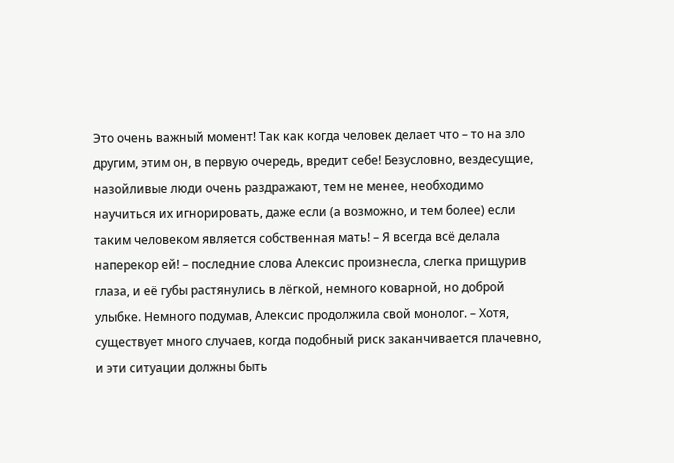Это очень важный момент! Так как когда человек делает что – то на зло другим, этим он, в первую очередь, вредит себе! Безусловно, вездесущие, назойливые люди очень раздражают, тем не менее, необходимо научиться их игнорировать, даже если (а возможно, и тем более) если таким человеком является собственная мать! – Я всегда всё делала наперекор ей! – последние слова Алексис произнесла, слегка прищурив глаза, и её губы растянулись в лёгкой, немного коварной, но доброй улыбке. Немного подумав, Алексис продолжила свой монолог. – Хотя, существует много случаев, когда подобный риск заканчивается плачевно, и эти ситуации должны быть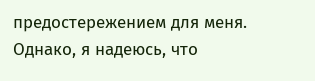предостережением для меня. Однако, я надеюсь, что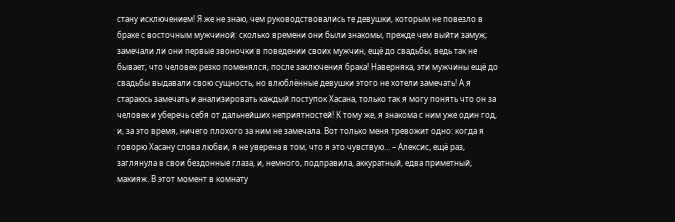стану исключением! Я же не знаю, чем руководствовались те девушки, которым не повезло в браке с восточным мужчиной: сколько времени они были знакомы, прежде чем выйти замуж; замечали ли они первые звоночки в поведении своих мужчин, ещё до свадьбы, ведь так не бывает, что человек резко поменялся, после заключения брака! Наверняка, эти мужчины ещё до свадьбы выдавали свою сущность, но влюблённые девушки этого не хотели замечать! А я стараюсь замечать и анализировать каждый поступок Хасана, только так я могу понять что он за человек и уберечь себя от дальнейших неприятностей! К тому же, я знакома с ним уже один год, и, за это время, ничего плохого за ним не замечала. Вот только меня тревожит одно: когда я говорю Хасану слова любви, я не уверена в том, что я это чувствую… – Алексис, ещё раз, заглянула в свои бездонные глаза, и, немного, подправила, аккуратный, едва приметный, макияж. В этот момент в комнату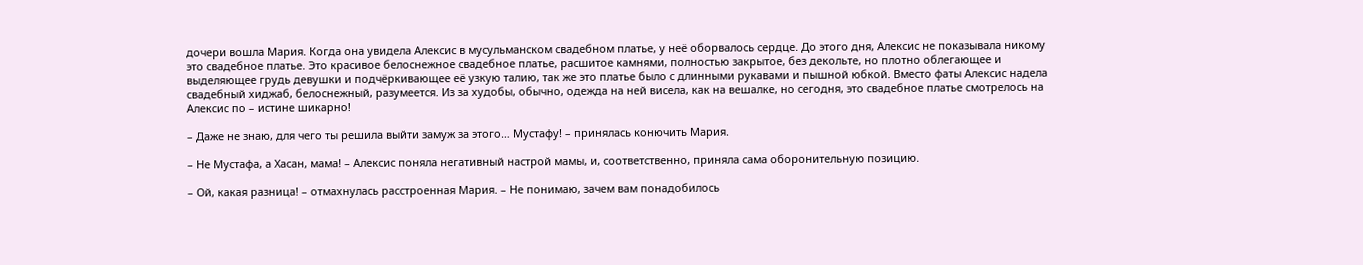дочери вошла Мария. Когда она увидела Алексис в мусульманском свадебном платье, у неё оборвалось сердце. До этого дня, Алексис не показывала никому это свадебное платье. Это красивое белоснежное свадебное платье, расшитое камнями, полностью закрытое, без декольте, но плотно облегающее и выделяющее грудь девушки и подчёркивающее её узкую талию, так же это платье было с длинными рукавами и пышной юбкой. Вместо фаты Алексис надела свадебный хиджаб, белоснежный, разумеется. Из за худобы, обычно, одежда на ней висела, как на вешалке, но сегодня, это свадебное платье смотрелось на Алексис по – истине шикарно!

– Даже не знаю, для чего ты решила выйти замуж за этого… Мустафу! – принялась конючить Мария.

– Не Мустафа, а Хасан, мама! – Алексис поняла негативный настрой мамы, и, соответственно, приняла сама оборонительную позицию.

– Ой, какая разница! – отмахнулась расстроенная Мария. – Не понимаю, зачем вам понадобилось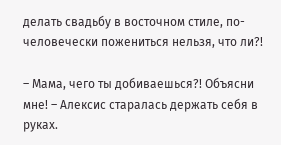делать свадьбу в восточном стиле, по-человечески пожениться нельзя, что ли?!

– Мама, чего ты добиваешься?! Объясни мне! – Алексис старалась держать себя в руках.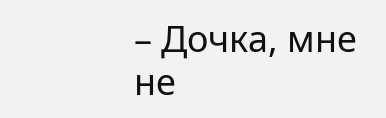– Дочка, мне не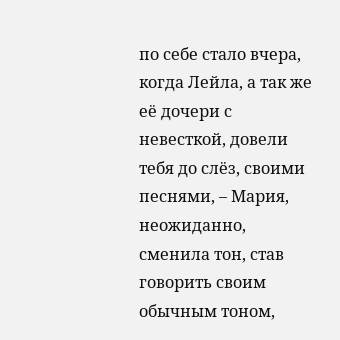по себе стало вчера, когда Лейла, а так же её дочери с невесткой, довели тебя до слёз, своими песнями, – Мария, неожиданно, сменила тон, став говорить своим обычным тоном,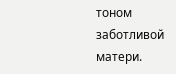тоном заботливой матери.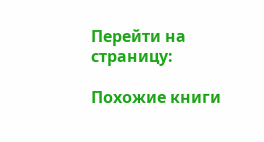Перейти на страницу:

Похожие книги